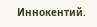Иннокентий.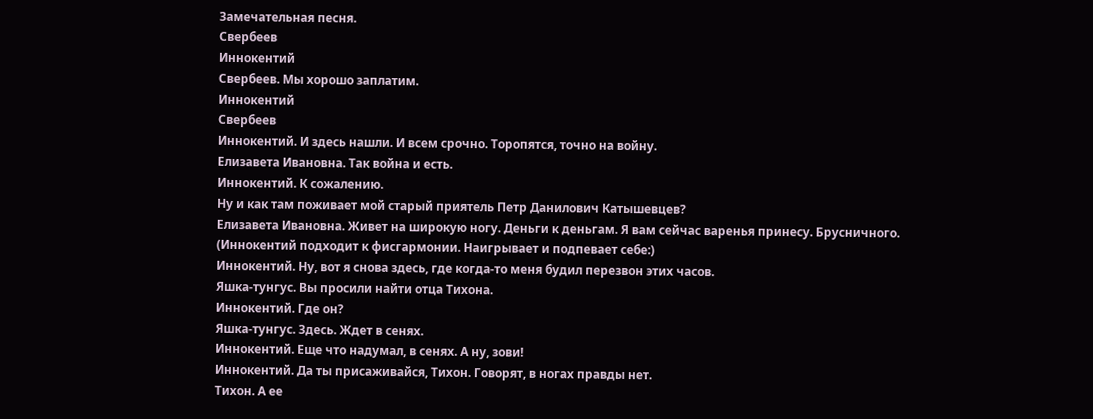Замечательная песня.
Свербеев
Иннокентий
Свербеев. Мы хорошо заплатим.
Иннокентий
Свербеев
Иннокентий. И здесь нашли. И всем срочно. Торопятся, точно на войну.
Елизавета Ивановна. Так война и есть.
Иннокентий. К сожалению.
Ну и как там поживает мой старый приятель Петр Данилович Катышевцев?
Елизавета Ивановна. Живет на широкую ногу. Деньги к деньгам. Я вам сейчас варенья принесу. Брусничного.
(Иннокентий подходит к фисгармонии. Наигрывает и подпевает себе:)
Иннокентий. Ну, вот я снова здесь, где когда-то меня будил перезвон этих часов.
Яшка-тунгус. Вы просили найти отца Тихона.
Иннокентий. Где он?
Яшка-тунгус. Здесь. Ждет в сенях.
Иннокентий. Еще что надумал, в сенях. А ну, зови!
Иннокентий. Да ты присаживайся, Тихон. Говорят, в ногах правды нет.
Тихон. А ее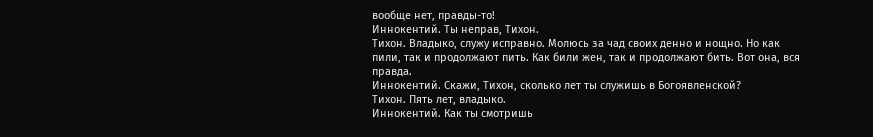вообще нет, правды-то!
Иннокентий. Ты неправ, Тихон.
Тихон. Владыко, служу исправно. Молюсь за чад своих денно и нощно. Но как пили, так и продолжают пить. Как били жен, так и продолжают бить. Вот она, вся правда.
Иннокентий. Скажи, Тихон, сколько лет ты служишь в Богоявленской?
Тихон. Пять лет, владыко.
Иннокентий. Как ты смотришь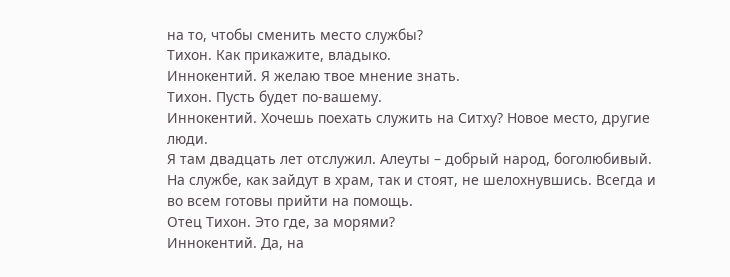на то, чтобы сменить место службы?
Тихон. Как прикажите, владыко.
Иннокентий. Я желаю твое мнение знать.
Тихон. Пусть будет по-вашему.
Иннокентий. Хочешь поехать служить на Ситху? Новое место, другие люди.
Я там двадцать лет отслужил. Алеуты – добрый народ, боголюбивый. На службе, как зайдут в храм, так и стоят, не шелохнувшись. Всегда и во всем готовы прийти на помощь.
Отец Тихон. Это где, за морями?
Иннокентий. Да, на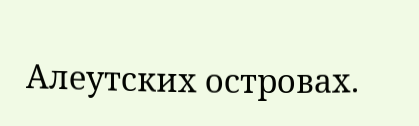Алеутских островах.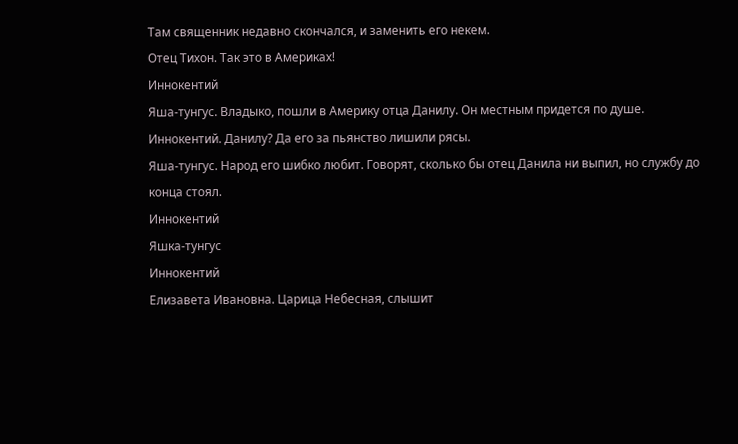Там священник недавно скончался, и заменить его некем.
Отец Тихон. Так это в Америках!
Иннокентий
Яша-тунгус. Владыко, пошли в Америку отца Данилу. Он местным придется по душе.
Иннокентий. Данилу? Да его за пьянство лишили рясы.
Яша-тунгус. Народ его шибко любит. Говорят, сколько бы отец Данила ни выпил, но службу до конца стоял.
Иннокентий
Яшка-тунгус
Иннокентий
Елизавета Ивановна. Царица Небесная, слышит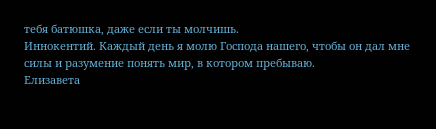тебя батюшка, даже если ты молчишь.
Иннокентий. Каждый день я молю Господа нашего, чтобы он дал мне силы и разумение понять мир, в котором пребываю.
Елизавета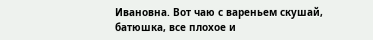Ивановна. Вот чаю с вареньем скушай, батюшка, все плохое и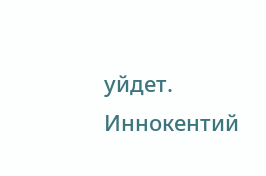уйдет.
Иннокентий